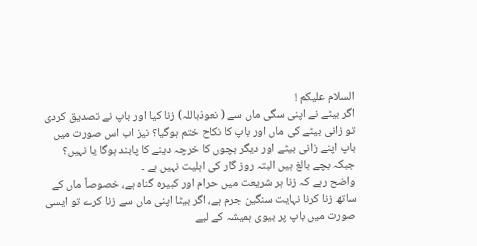السلام علیکم !
اگر بیٹے نے اپنی سگی ماں سے ( نعوذباللہ) زنا کیا اور باپ نے تصدیق کردی تو زانی بیٹے کی ماں اور باپ کا نکاح ختم ہوگیا؟ نیز اب اس صورت میں باپ اپنے زانی بیٹے اور دیگر بچوں کا خرچہ دینے کا پابند ہوگا یا نہیں؟ جبکہ بچے بالغ ہیں البتہ روز گار کی اہلیت نہیں ہے ۔
واضح رہے کہ زنا ہر شریعت میں حرام اور کبیرہ گناہ ہے، خصوصاً ماں کے ساتھ زنا کرنا نہایت سنگین جرم ہے، اگر بیٹا اپنی ماں سے زنا کرے تو ایسی صورت میں باپ پر بیوی ہمیشہ کے لیے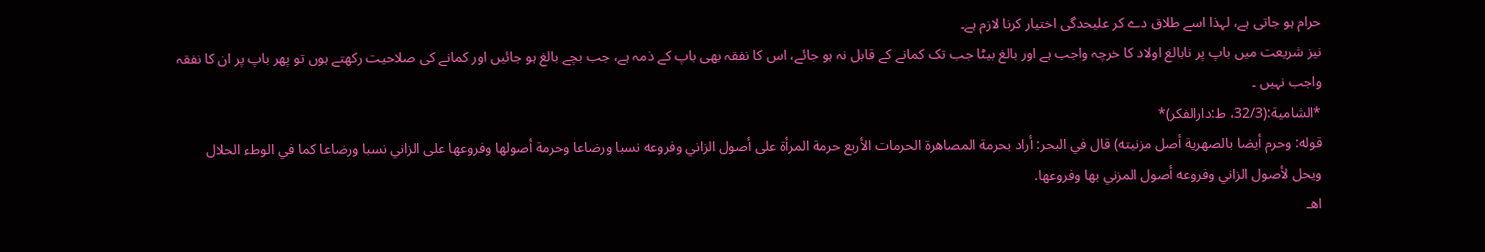حرام ہو جاتی ہے، لہذا اسے طلاق دے کر علیحدگی اختیار کرنا لازم ہے۔
نیز شریعت میں باپ پر نابالغ اولاد کا خرچہ واجب ہے اور بالغ بیٹا جب تک کمانے کے قابل نہ ہو جائے، اس کا نفقہ بھی باپ کے ذمہ ہے، جب بچے بالغ ہو جائیں اور کمانے کی صلاحیت رکھتے ہوں تو پھر باپ پر ان کا نفقہ واجب نہیں ۔
*الشامية:(32/3، ط:دارالفکر)*
قوله: وحرم أيضا بالصهرية أصل مزنيته) قال في البحر: أراد بحرمة المصاهرة الحرمات الأربع حرمة المرأة على أصول الزاني وفروعه نسبا ورضاعا وحرمة أصولها وفروعها على الزاني نسبا ورضاعا كما في الوطء الحلال ويحل لأصول الزاني وفروعه أصول المزني بها وفروعها.
اهـ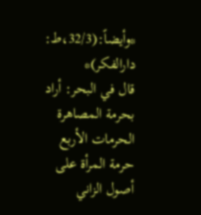*وأيضاً:(32/3،ط: دارالفكر)*
قال في البحر: أراد بحرمة المصاهرة الحرمات الأربع حرمة المرأة على أصول الزاني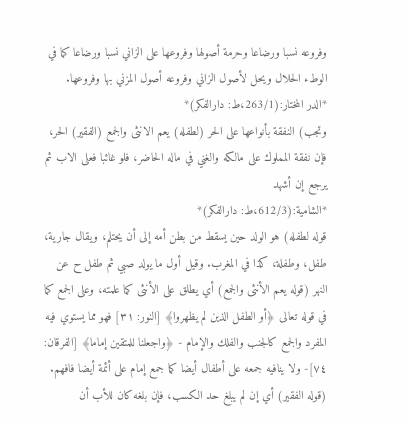وفروعه نسبا ورضاعا وحرمة أصولها وفروعها على الزاني نسبا ورضاعا كما في الوطء الحلال ويحل لأصول الزاني وفروعه أصول المزني بها وفروعها.
*الدر المختار:(263/1،ط: دارالفكر)*
وتجب) النفقة بأنواعها على الحر (لطفله) يعم الانثى والجمع (الفقير) الحر، فإن نفقة المملوك على مالكه والغني في ماله الحاضر، فلو غائبا فعلى الاب ثم يرجع إن أشهد
*الشامية:(612/3،ط: دارالفكر)*
قوله لطفله) هو الولد حين يسقط من بطن أمه إلى أن يحتلم، ويقال جارية، طفل، وطفلة، كذا في المغرب. وقيل أول ما يولد صبي ثم طفل ح عن النهر (قوله يعم الأنثى والجمع) أي يطلق على الأنثى كما علمته، وعلى الجمع كما في قوله تعالى ﴿أو الطفل الذين لم يظهروا﴾ [النور: ٣١] فهو مما يستوي فيه المفرد والجمع كالجنب والفلك والإمام - ﴿واجعلنا للمتقين إماما﴾ [الفرقان: ٧٤]- ولا ينافيه جمعه على أطفال أيضا كما جمع إمام على أئمة أيضا فافهم.
(قوله الفقير) أي إن لم يبلغ حد الكسب، فإن بلغه كان للأب أن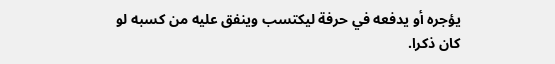يؤجره أو يدفعه في حرفة ليكتسب وينفق عليه من كسبه لو كان ذكرا.